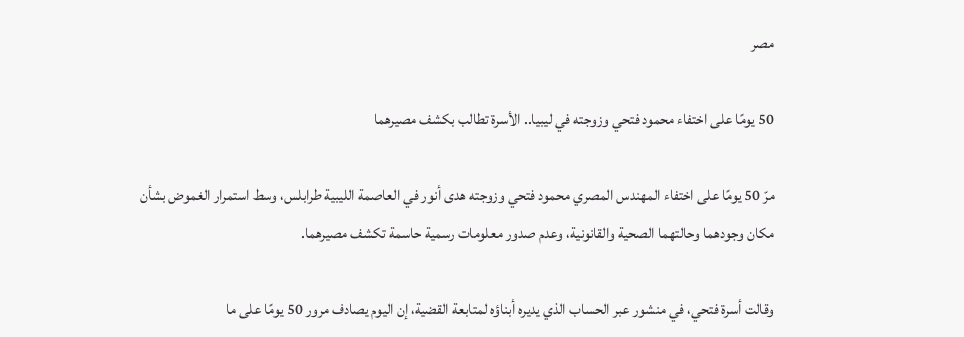مصر

50 يومًا على اختفاء محمود فتحي وزوجته في ليبيا.. الأسرة تطالب بكشف مصيرهما

مرّ 50 يومًا على اختفاء المهندس المصري محمود فتحي وزوجته هدى أنور في العاصمة الليبية طرابلس، وسط استمرار الغموض بشأن مكان وجودهما وحالتهما الصحية والقانونية، وعدم صدور معلومات رسمية حاسمة تكشف مصيرهما.

وقالت أسرة فتحي، في منشور عبر الحساب الذي يديره أبناؤه لمتابعة القضية، إن اليوم يصادف مرور 50 يومًا على ما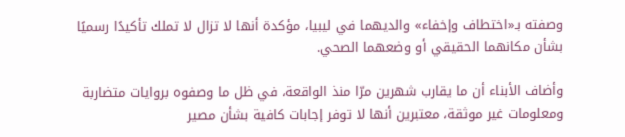وصفته بـ«اختطاف وإخفاء» والديهما في ليبيا، مؤكدة أنها لا تزال لا تملك تأكيدًا رسميًا بشأن مكانهما الحقيقي أو وضعهما الصحي.

وأضاف الأبناء أن ما يقارب شهرين مرّا منذ الواقعة، في ظل ما وصفوه بروايات متضاربة ومعلومات غير موثقة، معتبرين أنها لا توفر إجابات كافية بشأن مصير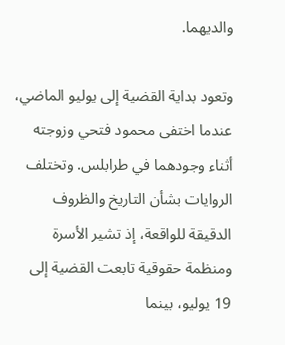والديهما.

وتعود بداية القضية إلى يوليو الماضي، عندما اختفى محمود فتحي وزوجته أثناء وجودهما في طرابلس. وتختلف الروايات بشأن التاريخ والظروف الدقيقة للواقعة، إذ تشير الأسرة ومنظمة حقوقية تابعت القضية إلى 19 يوليو، بينما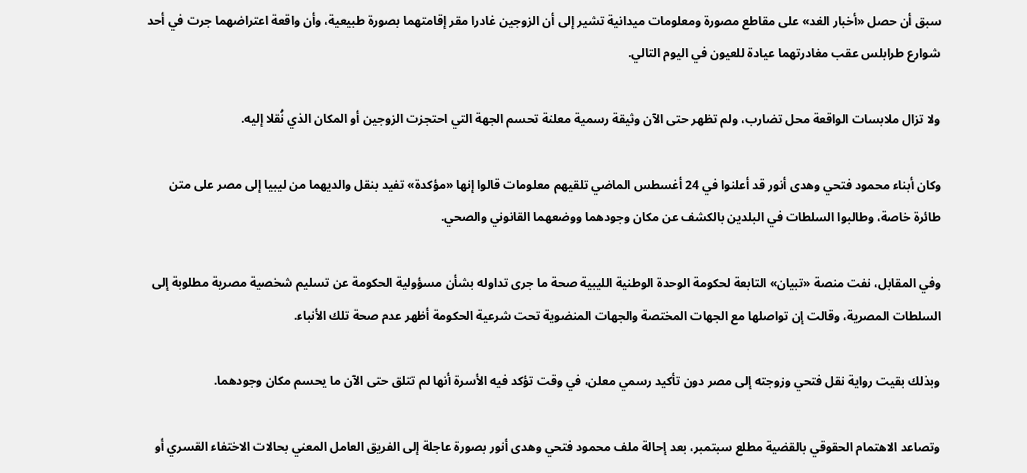سبق أن حصل «أخبار الغد» على مقاطع مصورة ومعلومات ميدانية تشير إلى أن الزوجين غادرا مقر إقامتهما بصورة طبيعية، وأن واقعة اعتراضهما جرت في أحد شوارع طرابلس عقب مغادرتهما عيادة للعيون في اليوم التالي.

ولا تزال ملابسات الواقعة محل تضارب، ولم تظهر حتى الآن وثيقة رسمية معلنة تحسم الجهة التي احتجزت الزوجين أو المكان الذي نُقلا إليه.

وكان أبناء محمود فتحي وهدى أنور قد أعلنوا في 24 أغسطس الماضي تلقيهم معلومات قالوا إنها «مؤكدة» تفيد بنقل والديهما من ليبيا إلى مصر على متن طائرة خاصة، وطالبوا السلطات في البلدين بالكشف عن مكان وجودهما ووضعهما القانوني والصحي.

وفي المقابل، نفت منصة «تبيان» التابعة لحكومة الوحدة الوطنية الليبية صحة ما جرى تداوله بشأن مسؤولية الحكومة عن تسليم شخصية مصرية مطلوبة إلى السلطات المصرية، وقالت إن تواصلها مع الجهات المختصة والجهات المنضوية تحت شرعية الحكومة أظهر عدم صحة تلك الأنباء.

وبذلك بقيت رواية نقل فتحي وزوجته إلى مصر دون تأكيد رسمي معلن، في وقت تؤكد فيه الأسرة أنها لم تتلق حتى الآن ما يحسم مكان وجودهما.

وتصاعد الاهتمام الحقوقي بالقضية مطلع سبتمبر، بعد إحالة ملف محمود فتحي وهدى أنور بصورة عاجلة إلى الفريق العامل المعني بحالات الاختفاء القسري أو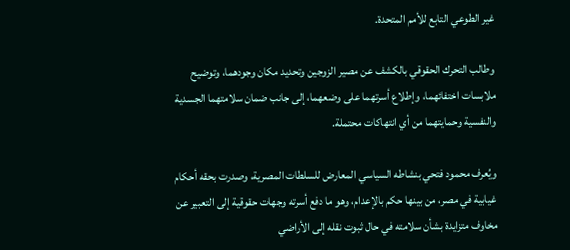غير الطوعي التابع للأمم المتحدة.

وطالب التحرك الحقوقي بالكشف عن مصير الزوجين وتحديد مكان وجودهما، وتوضيح ملابسات اختفائهما، وإطلاع أسرتهما على وضعهما، إلى جانب ضمان سلامتهما الجسدية والنفسية وحمايتهما من أي انتهاكات محتملة.

ويُعرف محمود فتحي بنشاطه السياسي المعارض للسلطات المصرية، وصدرت بحقه أحكام غيابية في مصر، من بينها حكم بالإعدام، وهو ما دفع أسرته وجهات حقوقية إلى التعبير عن مخاوف متزايدة بشأن سلامته في حال ثبوت نقله إلى الأراضي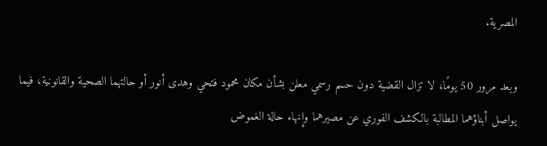المصرية.

وبعد مرور 50 يومًا، لا تزال القضية دون حسم رسمي معلن بشأن مكان محمود فتحي وهدى أنور أو حالتهما الصحية والقانونية، فيما يواصل أبناؤهما المطالبة بالكشف الفوري عن مصيرهما وإنهاء حالة الغموض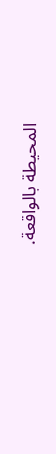المحيطة بالواقعة.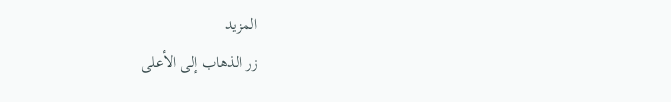المزيد
زر الذهاب إلى الأعلى